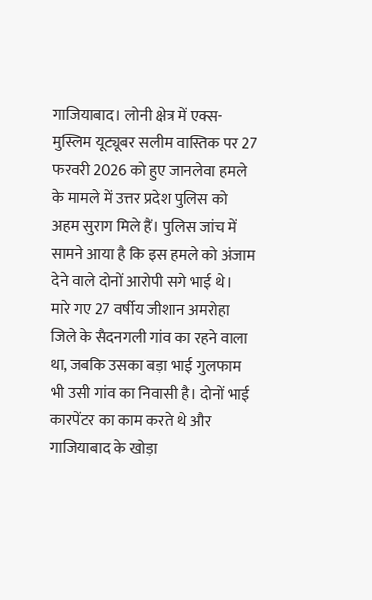गाजियाबाद। लोनी क्षेत्र में एक्स-मुस्लिम यूट्यूबर सलीम वास्तिक पर 27 फरवरी 2026 को हुए जानलेवा हमले के मामले में उत्तर प्रदेश पुलिस को अहम सुराग मिले हैं। पुलिस जांच में सामने आया है कि इस हमले को अंजाम देने वाले दोनों आरोपी सगे भाई थे।
मारे गए 27 वर्षीय जीशान अमरोहा जिले के सैदनगली गांव का रहने वाला था, जबकि उसका बड़ा भाई गुलफाम भी उसी गांव का निवासी है। दोनों भाई कारपेंटर का काम करते थे और गाजियाबाद के खोड़ा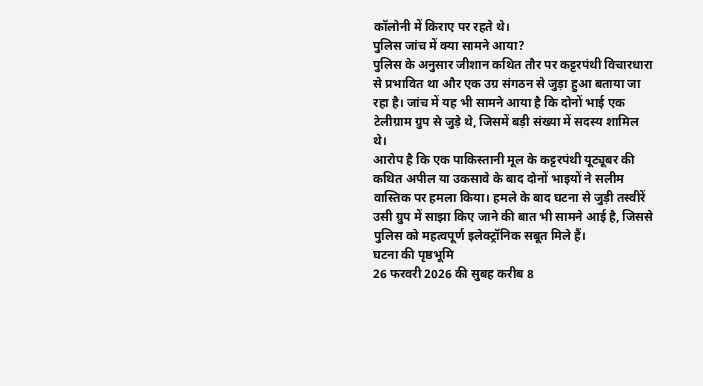कॉलोनी में किराए पर रहते थे।
पुलिस जांच में क्या सामने आया?
पुलिस के अनुसार जीशान कथित तौर पर कट्टरपंथी विचारधारा से प्रभावित था और एक उग्र संगठन से जुड़ा हुआ बताया जा रहा है। जांच में यह भी सामने आया है कि दोनों भाई एक टेलीग्राम ग्रुप से जुड़े थे, जिसमें बड़ी संख्या में सदस्य शामिल थे।
आरोप है कि एक पाकिस्तानी मूल के कट्टरपंथी यूट्यूबर की कथित अपील या उकसावे के बाद दोनों भाइयों ने सलीम वास्तिक पर हमला किया। हमले के बाद घटना से जुड़ी तस्वीरें उसी ग्रुप में साझा किए जाने की बात भी सामने आई है, जिससे पुलिस को महत्वपूर्ण इलेक्ट्रॉनिक सबूत मिले हैं।
घटना की पृष्ठभूमि
26 फरवरी 2026 की सुबह करीब 8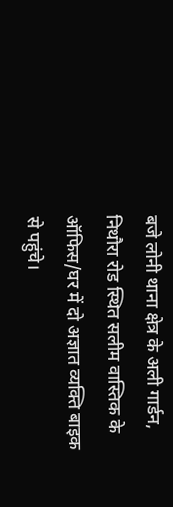बजे लोनी थाना क्षेत्र के अली गार्डन, निथौरा रोड स्थित सलीम वास्तिक के ऑफिस/घर में दो अज्ञात व्यक्ति बाइक से पहुंचे।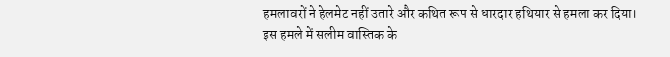हमलावरों ने हेलमेट नहीं उतारे और कथित रूप से धारदार हथियार से हमला कर दिया।
इस हमले में सलीम वास्तिक के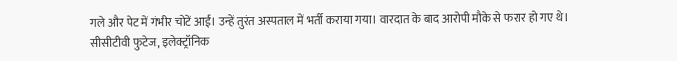गले और पेट में गंभीर चोटें आईं। उन्हें तुरंत अस्पताल में भर्ती कराया गया। वारदात के बाद आरोपी मौके से फरार हो गए थे।
सीसीटीवी फुटेज, इलेक्ट्रॉनिक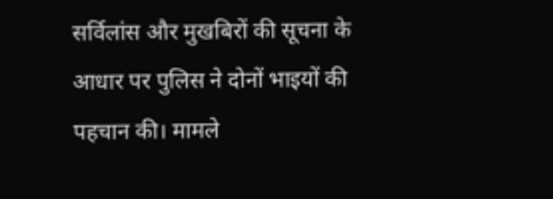सर्विलांस और मुखबिरों की सूचना के आधार पर पुलिस ने दोनों भाइयों की पहचान की। मामले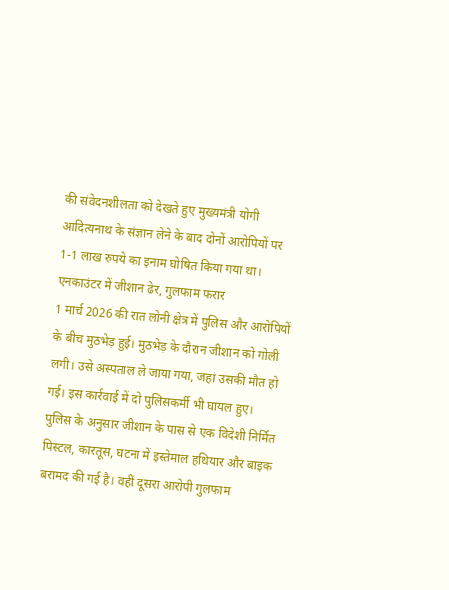की संवेदनशीलता को देखते हुए मुख्यमंत्री योगी आदित्यनाथ के संज्ञान लेने के बाद दोनों आरोपियों पर 1-1 लाख रुपये का इनाम घोषित किया गया था।
एनकाउंटर में जीशान ढेर, गुलफाम फरार
1 मार्च 2026 की रात लोनी क्षेत्र में पुलिस और आरोपियों के बीच मुठभेड़ हुई। मुठभेड़ के दौरान जीशान को गोली लगी। उसे अस्पताल ले जाया गया, जहां उसकी मौत हो गई। इस कार्रवाई में दो पुलिसकर्मी भी घायल हुए।
पुलिस के अनुसार जीशान के पास से एक विदेशी निर्मित पिस्टल, कारतूस, घटना में इस्तेमाल हथियार और बाइक बरामद की गई है। वहीं दूसरा आरोपी गुलफाम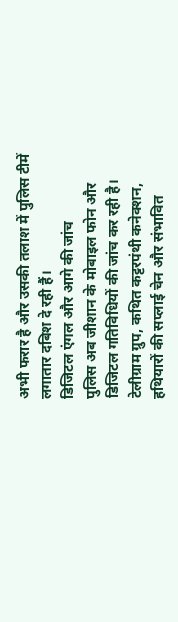अभी फरार है और उसकी तलाश में पुलिस टीमें लगातार दबिश दे रही हैं।
डिजिटल एंगल और आगे की जांच
पुलिस अब जीशान के मोबाइल फोन और डिजिटल गतिविधियों की जांच कर रही है। टेलीग्राम ग्रुप, कथित कट्टरपंथी कनेक्शन, हथियारों की सप्लाई चेन और संभावित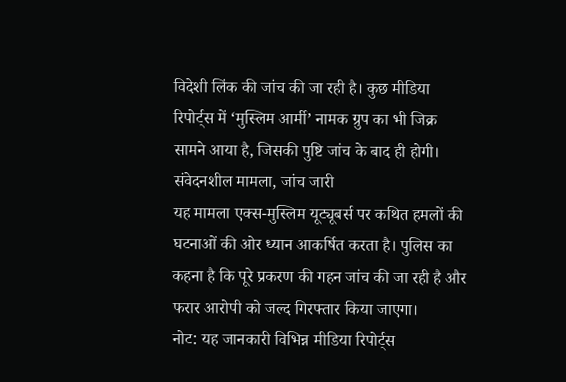विदेशी लिंक की जांच की जा रही है। कुछ मीडिया रिपोर्ट्स में ‘मुस्लिम आर्मी’ नामक ग्रुप का भी जिक्र सामने आया है, जिसकी पुष्टि जांच के बाद ही होगी।
संवेदनशील मामला, जांच जारी
यह मामला एक्स-मुस्लिम यूट्यूबर्स पर कथित हमलों की घटनाओं की ओर ध्यान आकर्षित करता है। पुलिस का कहना है कि पूरे प्रकरण की गहन जांच की जा रही है और फरार आरोपी को जल्द गिरफ्तार किया जाएगा।
नोट: यह जानकारी विभिन्न मीडिया रिपोर्ट्स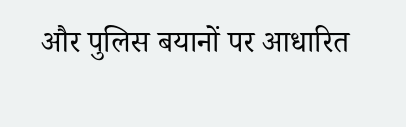और पुलिस बयानों पर आधारित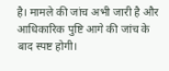है। मामले की जांच अभी जारी है और आधिकारिक पुष्टि आगे की जांच के बाद स्पष्ट होगी।